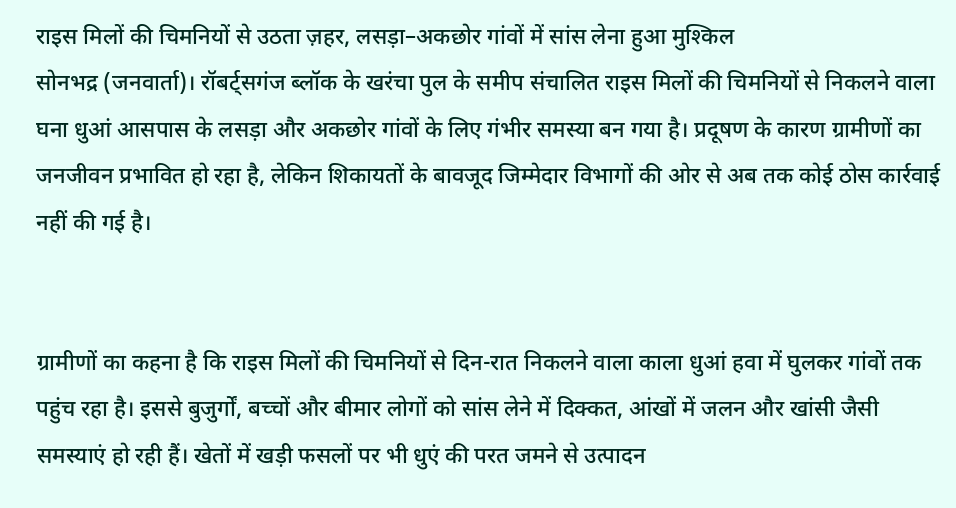राइस मिलों की चिमनियों से उठता ज़हर, लसड़ा–अकछोर गांवों में सांस लेना हुआ मुश्किल
सोनभद्र (जनवार्ता)। रॉबर्ट्सगंज ब्लॉक के खरंचा पुल के समीप संचालित राइस मिलों की चिमनियों से निकलने वाला घना धुआं आसपास के लसड़ा और अकछोर गांवों के लिए गंभीर समस्या बन गया है। प्रदूषण के कारण ग्रामीणों का जनजीवन प्रभावित हो रहा है, लेकिन शिकायतों के बावजूद जिम्मेदार विभागों की ओर से अब तक कोई ठोस कार्रवाई नहीं की गई है।


ग्रामीणों का कहना है कि राइस मिलों की चिमनियों से दिन-रात निकलने वाला काला धुआं हवा में घुलकर गांवों तक पहुंच रहा है। इससे बुजुर्गों, बच्चों और बीमार लोगों को सांस लेने में दिक्कत, आंखों में जलन और खांसी जैसी समस्याएं हो रही हैं। खेतों में खड़ी फसलों पर भी धुएं की परत जमने से उत्पादन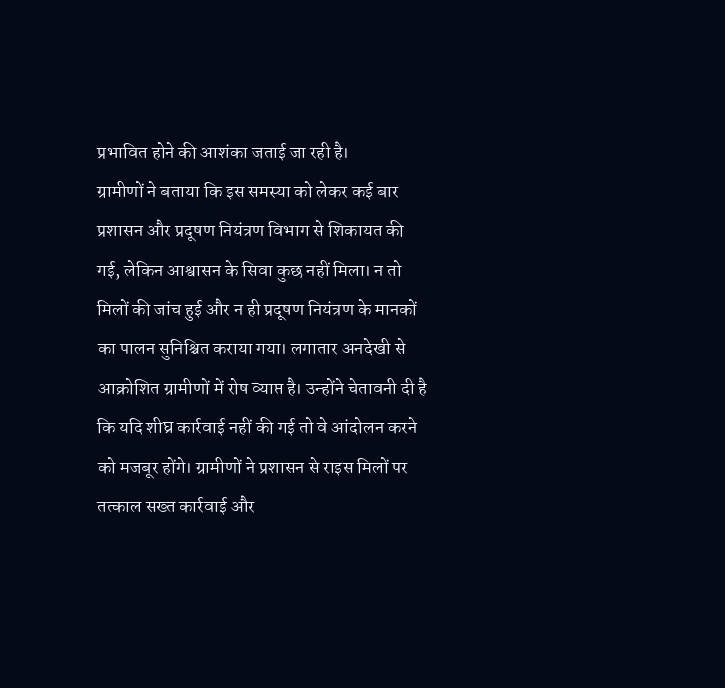प्रभावित होने की आशंका जताई जा रही है।
ग्रामीणों ने बताया कि इस समस्या को लेकर कई बार प्रशासन और प्रदूषण नियंत्रण विभाग से शिकायत की गई, लेकिन आश्वासन के सिवा कुछ नहीं मिला। न तो मिलों की जांच हुई और न ही प्रदूषण नियंत्रण के मानकों का पालन सुनिश्चित कराया गया। लगातार अनदेखी से आक्रोशित ग्रामीणों में रोष व्याप्त है। उन्होंने चेतावनी दी है कि यदि शीघ्र कार्रवाई नहीं की गई तो वे आंदोलन करने को मजबूर होंगे। ग्रामीणों ने प्रशासन से राइस मिलों पर तत्काल सख्त कार्रवाई और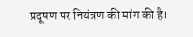प्रदूषण पर नियंत्रण की मांग की है।